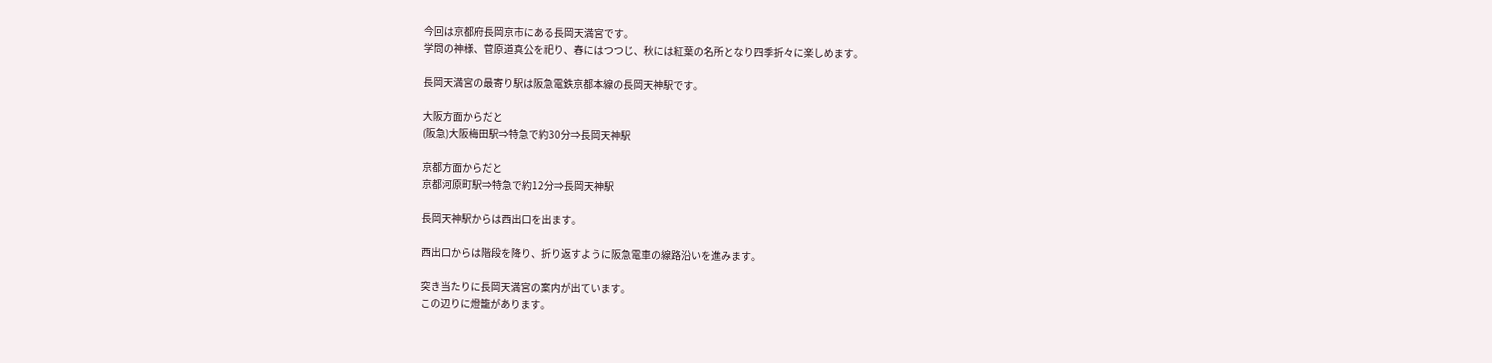今回は京都府長岡京市にある長岡天満宮です。
学問の神様、菅原道真公を祀り、春にはつつじ、秋には紅葉の名所となり四季折々に楽しめます。

長岡天満宮の最寄り駅は阪急電鉄京都本線の長岡天神駅です。

大阪方面からだと
(阪急)大阪梅田駅⇒特急で約30分⇒長岡天神駅

京都方面からだと
京都河原町駅⇒特急で約12分⇒長岡天神駅

長岡天神駅からは西出口を出ます。

西出口からは階段を降り、折り返すように阪急電車の線路沿いを進みます。

突き当たりに長岡天満宮の案内が出ています。
この辺りに燈籠があります。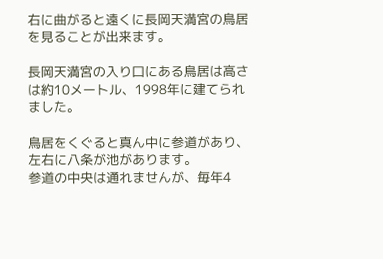右に曲がると遠くに長岡天満宮の鳥居を見ることが出来ます。

長岡天満宮の入り口にある鳥居は高さは約10メートル、1998年に建てられました。

鳥居をくぐると真ん中に参道があり、左右に八条が池があります。
参道の中央は通れませんが、毎年4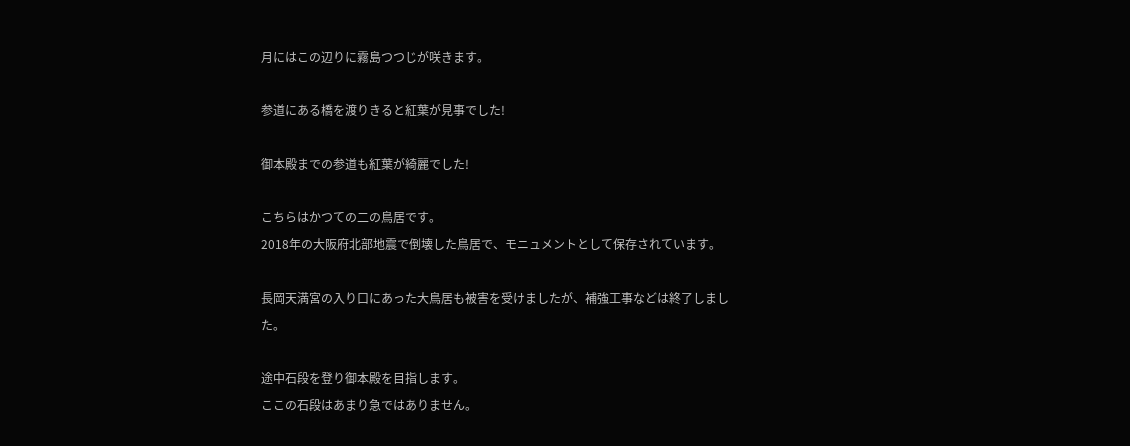月にはこの辺りに霧島つつじが咲きます。

参道にある橋を渡りきると紅葉が見事でした!

御本殿までの参道も紅葉が綺麗でした!

こちらはかつての二の鳥居です。
2018年の大阪府北部地震で倒壊した鳥居で、モニュメントとして保存されています。

長岡天満宮の入り口にあった大鳥居も被害を受けましたが、補強工事などは終了しました。

途中石段を登り御本殿を目指します。
ここの石段はあまり急ではありません。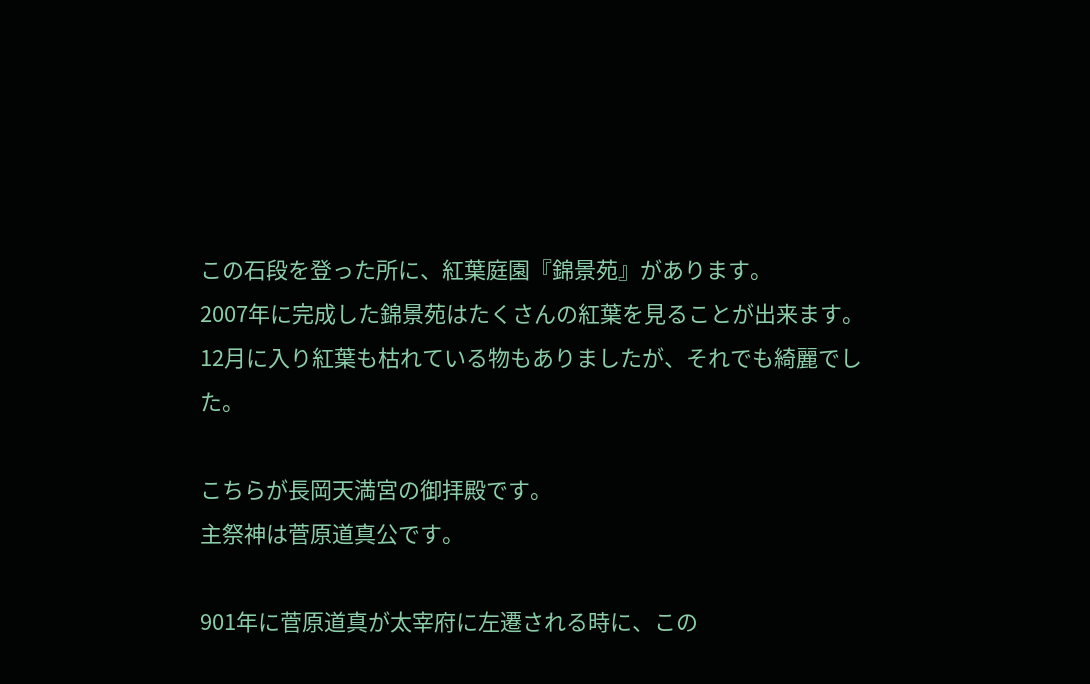この石段を登った所に、紅葉庭園『錦景苑』があります。
2007年に完成した錦景苑はたくさんの紅葉を見ることが出来ます。
12月に入り紅葉も枯れている物もありましたが、それでも綺麗でした。

こちらが長岡天満宮の御拝殿です。
主祭神は菅原道真公です。

901年に菅原道真が太宰府に左遷される時に、この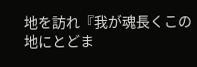地を訪れ『我が魂長くこの地にとどま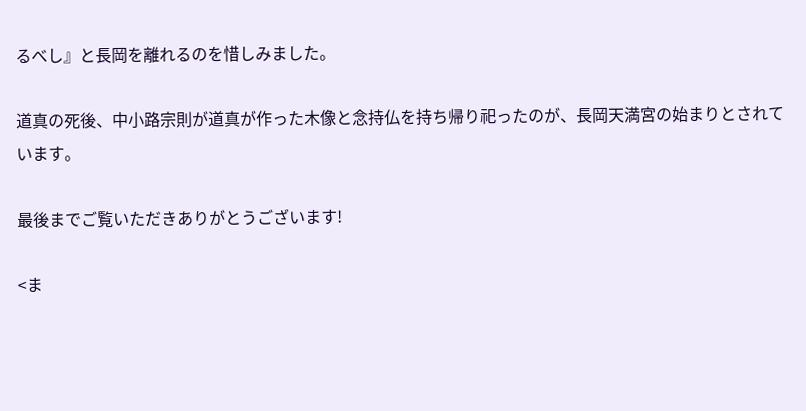るべし』と長岡を離れるのを惜しみました。

道真の死後、中小路宗則が道真が作った木像と念持仏を持ち帰り祀ったのが、長岡天満宮の始まりとされています。

最後までご覧いただきありがとうございます!

<ま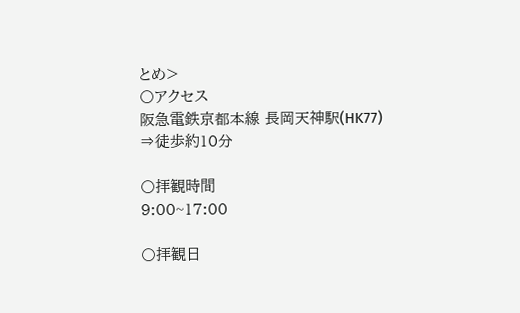とめ>
〇アクセス
阪急電鉄京都本線 長岡天神駅(HK77)
⇒徒歩約10分

〇拝観時間
9:00~17:00

〇拝観日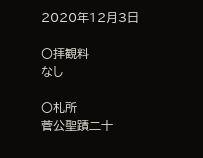2020年12月3日

〇拝観料
なし

〇札所
菅公聖蹟二十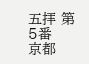五拝 第5番
京都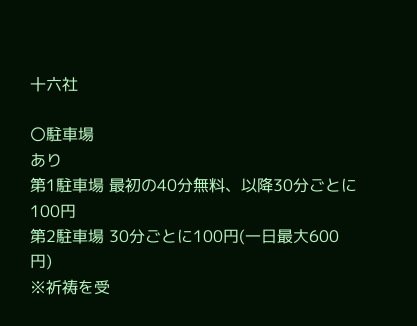十六社

〇駐車場
あり
第1駐車場 最初の40分無料、以降30分ごとに100円
第2駐車場 30分ごとに100円(一日最大600円)
※祈祷を受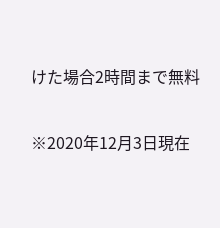けた場合2時間まで無料

※2020年12月3日現在